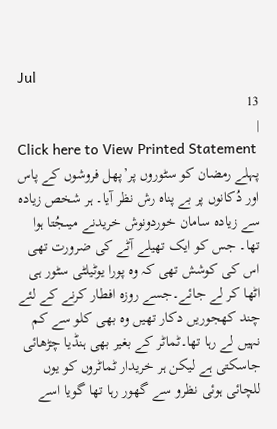Jul
13
|
Click here to View Printed Statement
پہلے رمضان کو سٹوروں پر’پھل فروشوں کے پاس اور دُکانوں پر بے پناہ رش نظر آیا۔ ہر شخص زیادہ سے زیادہ سامان خوردونوش خریدنے میںجُتا ہوا تھا۔ جس کو ایک تھیلے آٹے کی ضرورت تھی اس کی کوشش تھی کہ وہ پورا یوٹیلٹی سٹور ہی اٹھا کر لے جائے۔جسے روزہ افطار کرنے کے لئے چند کھجوریں دکار تھیں وہ بھی کلو سے کم نہیں لے رہا تھا۔ٹماٹر کے بغیر بھی ہنڈیا چڑھائی جاسکتی ہے لیکن ہر خریدار ٹماٹروں کو یوں للچائی ہوئی نظرو سے گھور رہا تھا گویا اسے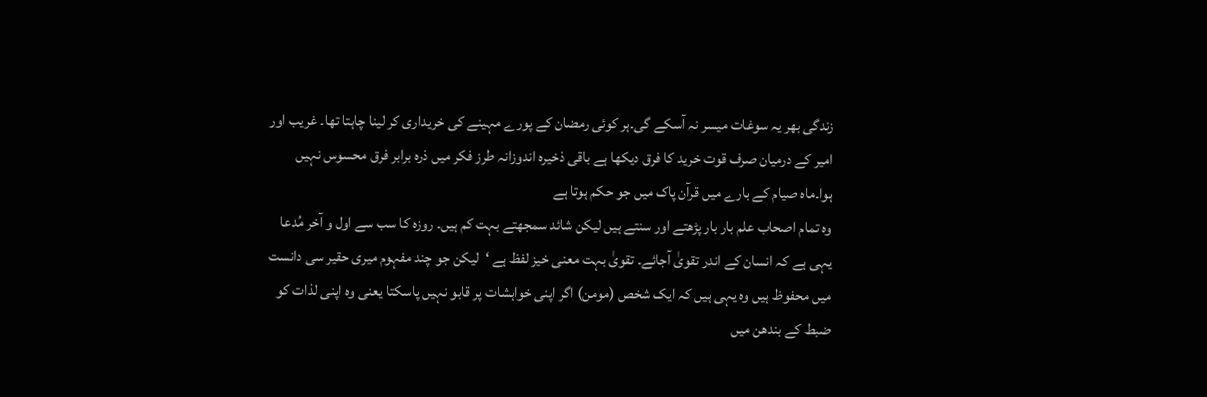زندگی بھر یہ سوغات میسر نہ آسکے گی۔ہر کوئی رمضان کے پورے مہینے کی خریداری کر لینا چاہتا تھا۔ غریب اور امیر کے درمیان صرف قوت خرید کا فرق دیکھا ہے باقی ذخیرہ اندوزانہ طرز فکر میں ذرہ برابر فرق محسوس نہیں ہوا۔ماہ صیام کے بارے میں قرآن پاک میں جو حکم ہوتا ہے
وہ تمام اصحاب علم بار بار پڑھتے اور سنتے ہیں لیکن شائد سمجھتے بہت کم ہیں۔ روزہ کا سب سے اول و آخر مُدعا یہی ہے کہ انسان کے اندر تقویٰ آجائے۔ تقویٰ بہت معنی خیز لفظ ہے ‘لیکن جو چند مفہوم میری حقیر سی دانست میں محفوظ ہیں وہ یہی ہیں کہ ایک شخص (مومن) اگر اپنی خواہشات پر قابو نہیں پاسکتا یعنی وہ اپنی لذات کو ضبط کے بندھن میں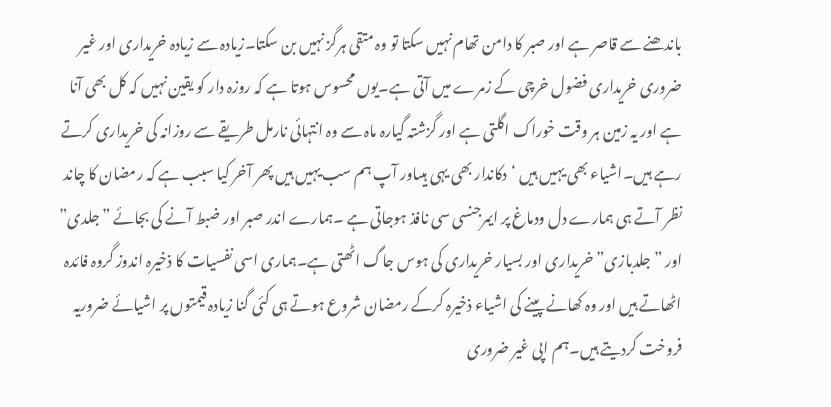باندھنے سے قاصر ہے اور صبر کا دامن تھام نہیں سکتا تو وہ متقی ہرگز نہیں بن سکتا۔زیادہ سے زیادہ خریداری اور غیر ضروری خریداری فضول خرچی کے زمرے میں آتی ہے۔یوں محسوس ہوتا ہے کہ روزہ دار کو یقین نہیں کہ کل بھی آنا ہے اور یہ زمین ہر وقت خوراک اگلتی ہے اور گزشتہ گیارہ ماہ سے وہ انتہائی نارمل طریقے سے روزانہ کی خریداری کرتے رہے ہیں۔اشیاء بھی یہیں ہیں ‘دکاندار بھی یہی ہیںاور آپ ہم سب یہیں ہیں پھر آخر کیا سبب ہے کہ رمضان کا چاند نظر آتے ہی ہمارے دل ودماغ پر ایمرجنسی سی نافذ ہوجاتی ہے ۔ہمارے اندر صبر اور ضبط آنے کی بجائے ”جلدی” اور ”جلدبازی”خریداری اور بسیار خریداری کی ہوس جاگ اٹھتی ہے۔ہماری اسی نفسیات کا ذخیرہ اندوز گروہ فائدہ اٹھاتے ہیں اور وہ کھانے پینے کی اشیاء ذخیرہ کرکے رمضان شروع ہوتے ہی کئی گنا زیادہ قیمتوں پر اشیائے ضروریہ فروخت کردیتے ہیں۔ہم اپی غیر ضروری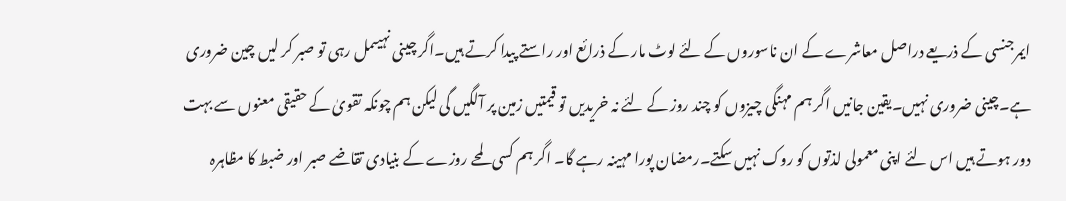ایمرجنسی کے ذریعے دراصل معاشرے کے ان ناسوروں کے لئے لوٹ مار کے ذرائع اور راستے پیدا کرتے ہیں۔اگر چینی نہیںمل رہی تو صبر کر لیں چین ضروری ہے۔چینی ضروری نہیں۔یقین جانیں اگر ہم مہنگی چیزوں کو چند روز کے لئے نہ خریدیں تو قیمتیں زمین پر آلگیں گی لیکن ہم چونکہ تقویٰ کے حقیقی معنوں سے بہت دور ہوتے ہیں اس لئے اپنی معمولی لذتوں کو روک نہیں سکتے۔رمضان پورا مہینہ رہے گا۔ اگر ہم کسی لمحے روزے کے بنیادی تقاضے صبر اور ضبط کا مظاہرہ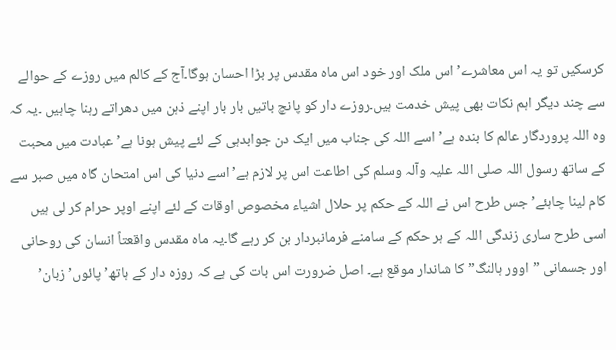کرسکیں تو یہ اس معاشرے’ اس ملک اور خود اس ماہ مقدس پر بڑا احسان ہوگا۔آج کے کالم میں روزے کے حوالے سے چند دیگر اہم نکات بھی پیش خدمت ہیں۔روزے دار کو پانچ باتیں بار بار اپنے ذہن میں دھراتے رہنا چاہیں ۔یہ کہ وہ اللہ پروردگار عالم کا بندہ ہے’اسے اللہ کی جناب میں ایک دن جوابدہی کے لئے پیش ہونا ہے’ عبادت میں محبت کے ساتھ رسول اللہ صلی اللہ علیہ وآلہ وسلم کی اطاعت اس پر لازم ہے’اسے دنیا کی اس امتحان گاہ میں صبر سے کام لینا چاہئے’جس طرح اس نے اللہ کے حکم پر حلال اشیاء مخصوص اوقات کے لئے اپنے اوپر حرام کر لی ہیں اسی طرح ساری زندگی اللہ کے ہر حکم کے سامنے فرمانبردار بن کر رہے گا۔یہ ماہ مقدس واقعتاً انسان کی روحانی اور جسمانی ”اوور ہالنگ” کا شاندار موقع ہے۔ اصل ضرورت اس بات کی ہے کہ روزہ دار کے ہاتھ’ پائوں’ زبان’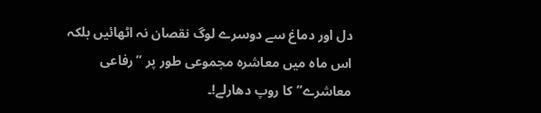دل اور دماغ سے دوسرے لوگ نقصان نہ اٹھائیں بلکہ اس ماہ میں معاشرہ مجموعی طور پر ”رفاعی معاشرے” کا روپ دھارلے!۔